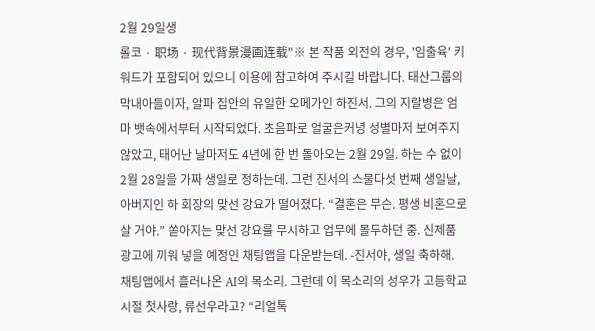2월 29일생
롤코 · 职场 · 现代背景漫画连载"※ 본 작품 외전의 경우, '임출육' 키워드가 포함되어 있으니 이용에 참고하여 주시길 바랍니다. 태산그룹의 막내아들이자, 알파 집안의 유일한 오메가인 하진서. 그의 지랄병은 엄마 뱃속에서부터 시작되었다. 초음파로 얼굴은커녕 성별마저 보여주지 않았고, 태어난 날마저도 4년에 한 번 돌아오는 2월 29일. 하는 수 없이 2월 28일을 가짜 생일로 정하는데. 그런 진서의 스물다섯 번째 생일날, 아버지인 하 회장의 맞선 강요가 떨어졌다. “결혼은 무슨. 평생 비혼으로 살 거야.” 쏟아지는 맞선 강요를 무시하고 업무에 몰두하던 중. 신제품 광고에 끼워 넣을 예정인 채팅앱을 다운받는데. -진서야, 생일 축하해. 채팅앱에서 흘러나온 AI의 목소리. 그런데 이 목소리의 성우가 고등학교 시절 첫사랑, 류선우라고? “리얼톡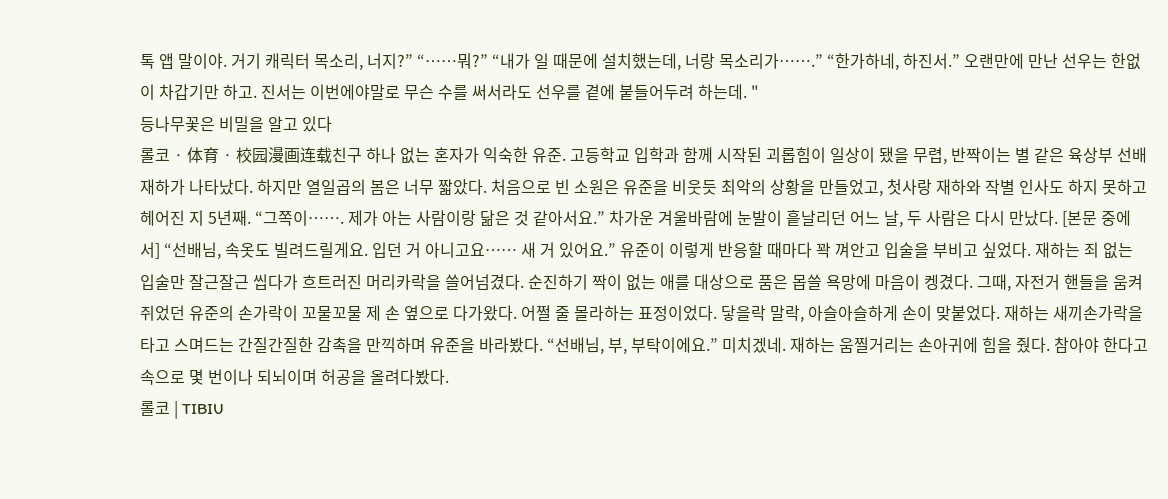톡 앱 말이야. 거기 캐릭터 목소리, 너지?” “……뭐?” “내가 일 때문에 설치했는데, 너랑 목소리가…….” “한가하네, 하진서.” 오랜만에 만난 선우는 한없이 차갑기만 하고. 진서는 이번에야말로 무슨 수를 써서라도 선우를 곁에 붙들어두려 하는데. "
등나무꽃은 비밀을 알고 있다
롤코 · 体育 · 校园漫画连载친구 하나 없는 혼자가 익숙한 유준. 고등학교 입학과 함께 시작된 괴롭힘이 일상이 됐을 무렵, 반짝이는 별 같은 육상부 선배 재하가 나타났다. 하지만 열일곱의 봄은 너무 짧았다. 처음으로 빈 소원은 유준을 비웃듯 최악의 상황을 만들었고, 첫사랑 재하와 작별 인사도 하지 못하고 헤어진 지 5년째. “그쪽이……. 제가 아는 사람이랑 닮은 것 같아서요.” 차가운 겨울바람에 눈발이 흩날리던 어느 날, 두 사람은 다시 만났다. [본문 중에서] “선배님, 속옷도 빌려드릴게요. 입던 거 아니고요…… 새 거 있어요.” 유준이 이렇게 반응할 때마다 꽉 껴안고 입술을 부비고 싶었다. 재하는 죄 없는 입술만 잘근잘근 씹다가 흐트러진 머리카락을 쓸어넘겼다. 순진하기 짝이 없는 애를 대상으로 품은 몹쓸 욕망에 마음이 켕겼다. 그때, 자전거 핸들을 움켜쥐었던 유준의 손가락이 꼬물꼬물 제 손 옆으로 다가왔다. 어쩔 줄 몰라하는 표정이었다. 닿을락 말락, 아슬아슬하게 손이 맞붙었다. 재하는 새끼손가락을 타고 스며드는 간질간질한 감촉을 만끽하며 유준을 바라봤다. “선배님, 부, 부탁이에요.” 미치겠네. 재하는 움찔거리는 손아귀에 힘을 줬다. 참아야 한다고 속으로 몇 번이나 되뇌이며 허공을 올려다봤다.
롤코 | TIBIU